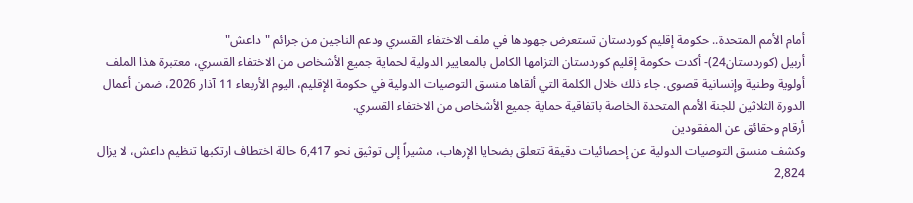أمام الأمم المتحدة.. حكومة إقليم كوردستان تستعرض جهودها في ملف الاختفاء القسري ودعم الناجين من جرائم "داعش"
أربيل (كوردستان24)- أكدت حكومة إقليم كوردستان التزامها الكامل بالمعايير الدولية لحماية جميع الأشخاص من الاختفاء القسري، معتبرة هذا الملف أولوية وطنية وإنسانية قصوى. جاء ذلك خلال الكلمة التي ألقاها منسق التوصيات الدولية في حكومة الإقليم، اليوم الأربعاء 11 آذار 2026، ضمن أعمال الدورة الثلاثين للجنة الأمم المتحدة الخاصة باتفاقية حماية جميع الأشخاص من الاختفاء القسري.
أرقام وحقائق عن المفقودين
وكشف منسق التوصيات الدولية عن إحصائيات دقيقة تتعلق بضحايا الإرهاب، مشيراً إلى توثيق نحو 6,417 حالة اختطاف ارتكبها تنظيم داعش، لا يزال 2,824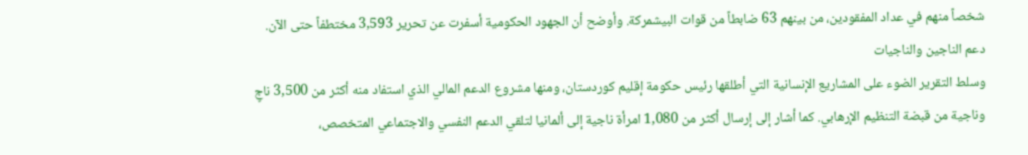شخصاً منهم في عداد المفقودين، من بينهم 63 ضابطاً من قوات البيشمركة. وأوضح أن الجهود الحكومية أسفرت عن تحرير 3,593 مختطفاً حتى الآن.
دعم الناجين والناجيات
وسلط التقرير الضوء على المشاريع الإنسانية التي أطلقها رئيس حكومة إقليم كوردستان، ومنها مشروع الدعم المالي الذي استفاد منه أكثر من 3,500 ناجٍ وناجية من قبضة التنظيم الإرهابي. كما أشار إلى إرسال أكثر من 1,080 امرأة ناجية إلى ألمانيا لتلقي الدعم النفسي والاجتماعي المتخصص،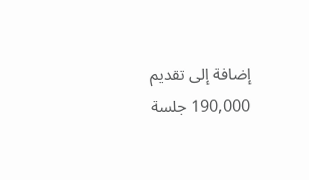إضافة إلى تقديم 190,000 جلسة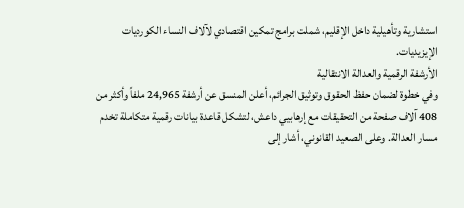استشارية وتأهيلية داخل الإقليم، شملت برامج تمكين اقتصادي لآلاف النساء الكورديات الإيزيديات.
الأرشفة الرقمية والعدالة الانتقالية
وفي خطوة لضمان حفظ الحقوق وتوثيق الجرائم، أعلن المنسق عن أرشفة 24,965 ملفاً وأكثر من 408 آلاف صفحة من التحقيقات مع إرهابيي داعش، لتشكل قاعدة بيانات رقمية متكاملة تخدم مسار العدالة. وعلى الصعيد القانوني، أشار إلى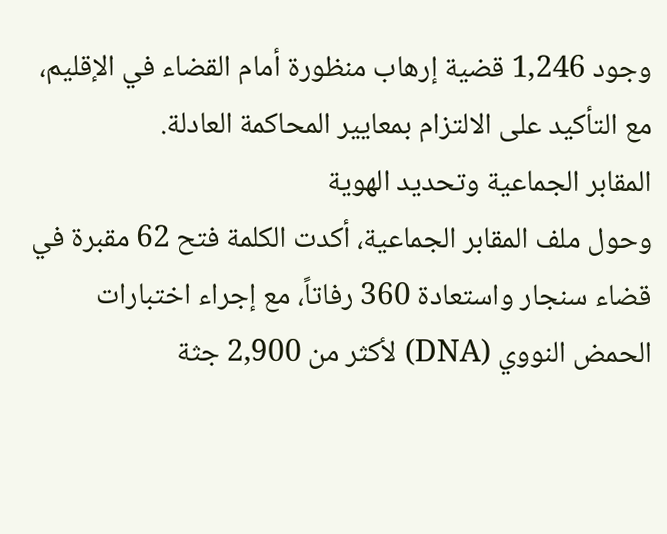وجود 1,246 قضية إرهاب منظورة أمام القضاء في الإقليم، مع التأكيد على الالتزام بمعايير المحاكمة العادلة.
المقابر الجماعية وتحديد الهوية
وحول ملف المقابر الجماعية، أكدت الكلمة فتح 62 مقبرة في قضاء سنجار واستعادة 360 رفاتاً، مع إجراء اختبارات الحمض النووي (DNA) لأكثر من 2,900 جثة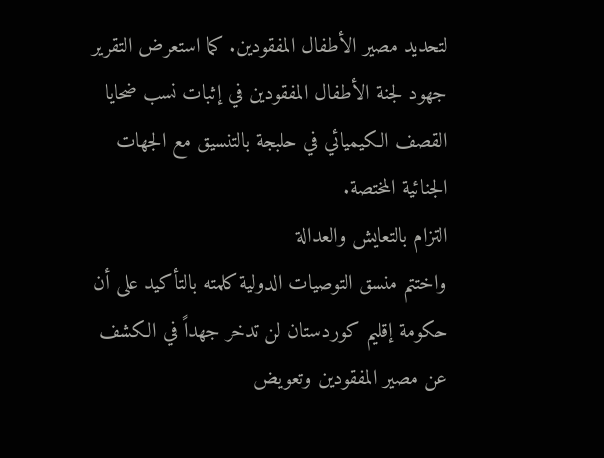لتحديد مصير الأطفال المفقودين. كما استعرض التقرير جهود لجنة الأطفال المفقودين في إثبات نسب ضحايا القصف الكيميائي في حلبجة بالتنسيق مع الجهات الجنائية المختصة.
التزام بالتعايش والعدالة
واختتم منسق التوصيات الدولية كلمته بالتأكيد على أن حكومة إقليم كوردستان لن تدخر جهداً في الكشف عن مصير المفقودين وتعويض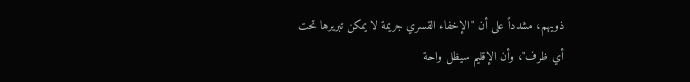ذويهم، مشدداً على أن "الإخفاء القسري جريمة لا يمكن تبريرها تحت أي ظرف"، وأن الإقليم سيظل واحة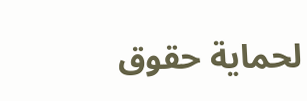لحماية حقوق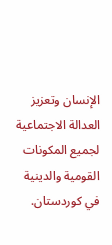الإنسان وتعزيز العدالة الاجتماعية لجميع المكونات القومية والدينية في كوردستان.